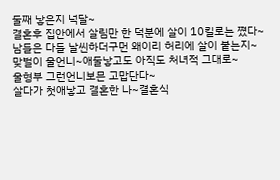둘째 낳은지 넉달~
결혼후 집안에서 살림만 한 덕분에 살이 10킬로는 쪘다~
남들은 다들 날씬하더구먼 왜이리 허리에 살이 붙는지~
맞벌이 울언니~애둘낳고도 아직도 처녀적 그대로~
울형부 그런언니보믄 고맙단다~
살다가 첫애낳고 결혼한 나~결혼식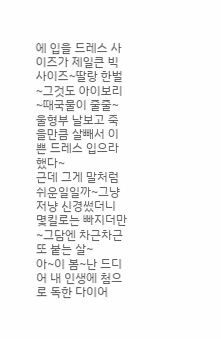에 입을 드레스 사이즈가 제일큰 빅사이즈~딸랑 한벌~그것도 아이보리~때국물이 줄줄~
울형부 날보고 죽을만큼 살빼서 이쁜 드레스 입으라했다~
근데 그게 말처럼 쉬운일일까~그냥저냥 신경썼더니 몇킬로는 빠지더만~그담엔 차근차근 또 붙는 살~
아~이 봄~난 드디어 내 인생에 첨으로 독한 다이어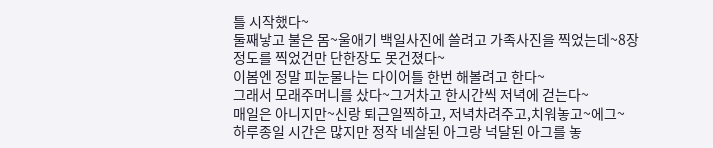틀 시작했다~
둘째낳고 불은 몸~울애기 백일사진에 쓸려고 가족사진을 찍었는데~8장정도를 찍었건만 단한장도 못건졌다~
이봄엔 정말 피눈물나는 다이어틀 한번 해볼려고 한다~
그래서 모래주머니를 샀다~그거차고 한시간씩 저녁에 걷는다~
매일은 아니지만~신랑 퇴근일찍하고, 저녁차려주고,치워놓고~에그~
하루종일 시간은 많지만 정작 네살된 아그랑 넉달된 아그를 놓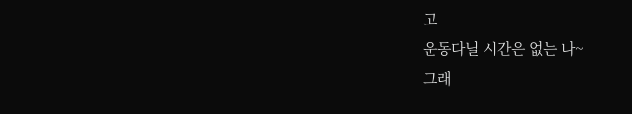고
운동다닐 시간은 없는 나~
그래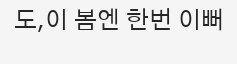도,이 봄엔 한번 이뻐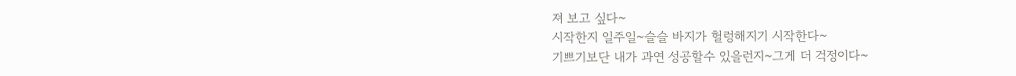져 보고 싶다~
시작한지 일주일~슬슬 바지가 헐렁해지기 시작한다~
기쁘기보단 내가 과연 성공할수 있을런지~그게 더 걱정이다~